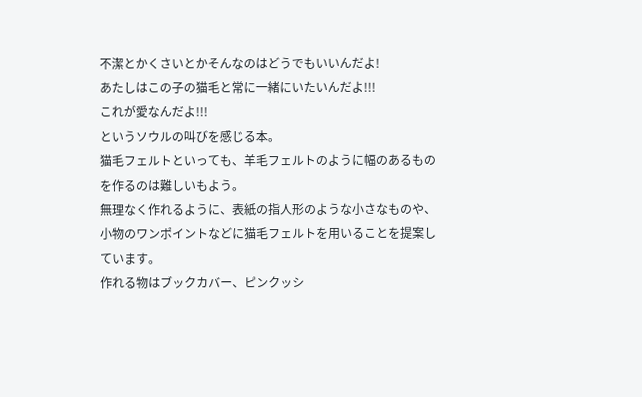不潔とかくさいとかそんなのはどうでもいいんだよ!
あたしはこの子の猫毛と常に一緒にいたいんだよ!!!
これが愛なんだよ!!!
というソウルの叫びを感じる本。
猫毛フェルトといっても、羊毛フェルトのように幅のあるものを作るのは難しいもよう。
無理なく作れるように、表紙の指人形のような小さなものや、
小物のワンポイントなどに猫毛フェルトを用いることを提案しています。
作れる物はブックカバー、ピンクッシ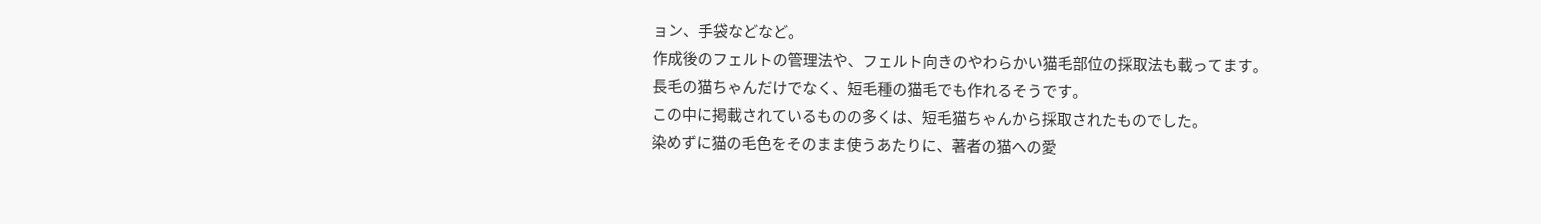ョン、手袋などなど。
作成後のフェルトの管理法や、フェルト向きのやわらかい猫毛部位の採取法も載ってます。
長毛の猫ちゃんだけでなく、短毛種の猫毛でも作れるそうです。
この中に掲載されているものの多くは、短毛猫ちゃんから採取されたものでした。
染めずに猫の毛色をそのまま使うあたりに、著者の猫への愛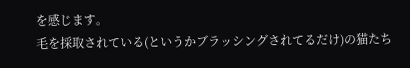を感じます。
毛を採取されている(というかブラッシングされてるだけ)の猫たち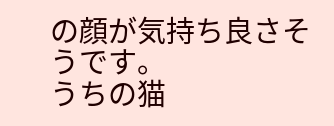の顔が気持ち良さそうです。
うちの猫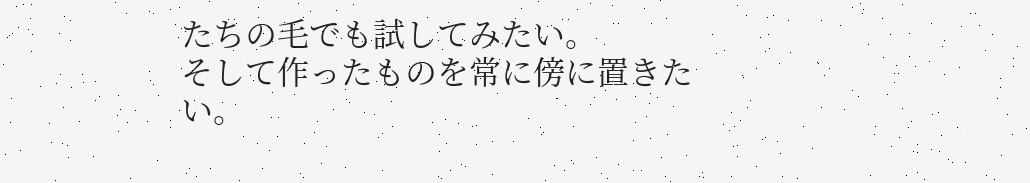たちの毛でも試してみたい。
そして作ったものを常に傍に置きたい。